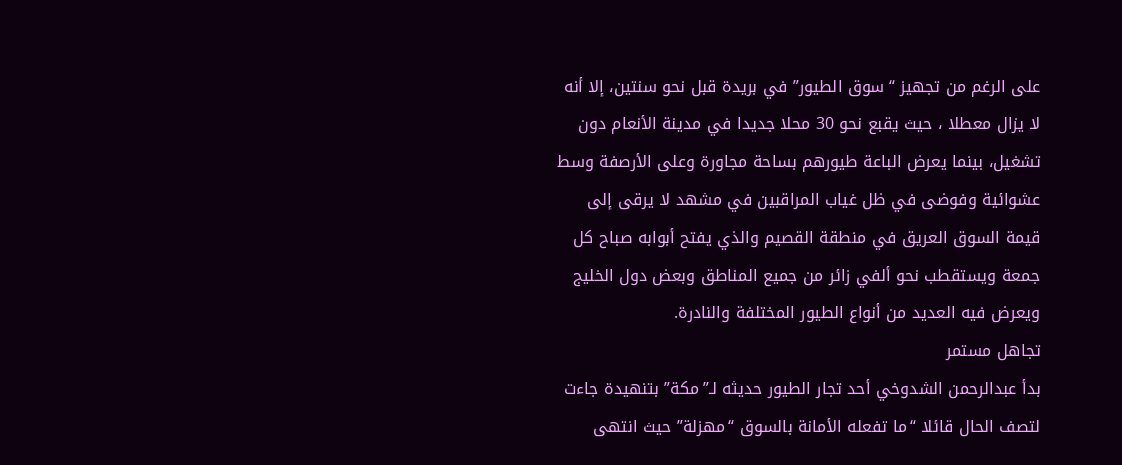على الرغم من تجهيز “سوق الطيور” في بريدة قبل نحو سنتين، إلا أنه لا يزال معطلا ، حيث يقبع نحو 30 محلا جديدا في مدينة الأنعام دون تشغيل، بينما يعرض الباعة طيورهم بساحة مجاورة وعلى الأرصفة وسط عشوائية وفوضى في ظل غياب المراقبين في مشهد لا يرقى إلى قيمة السوق العريق في منطقة القصيم والذي يفتح أبوابه صباح كل جمعة ويستقطب نحو ألفي زائر من جميع المناطق وبعض دول الخليج ويعرض فيه العديد من أنواع الطيور المختلفة والنادرة.
تجاهل مستمر
بدأ عبدالرحمن الشدوخي أحد تجار الطيور حديثه لـ”مكة” بتنهيدة جاءت لتصف الحال قائلا “ما تفعله الأمانة بالسوق “مهزلة” حيث انتهى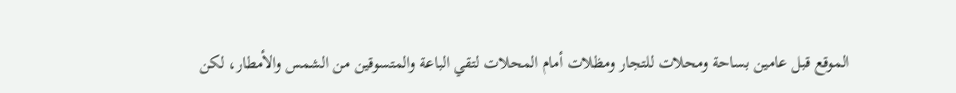الموقع قبل عامين بساحة ومحلات للتجار ومظلات أمام المحلات لتقي الباعة والمتسوقين من الشمس والأمطار، لكن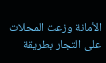الأمانة وزعت المحلات على التجار بطريقة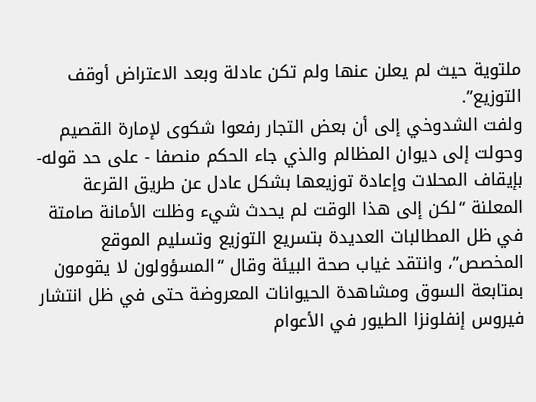ملتوية حيث لم يعلن عنها ولم تكن عادلة وبعد الاعتراض أوقف التوزيع”.
ولفت الشدوخي إلى أن بعض التجار رفعوا شكوى لإمارة القصيم وحولت إلى ديوان المظالم والذي جاء الحكم منصفا - على حد قوله- بإيقاف المحلات وإعادة توزيعها بشكل عادل عن طريق القرعة المعلنة “لكن إلى هذا الوقت لم يحدث شيء وظلت الأمانة صامتة في ظل المطالبات العديدة بتسريع التوزيع وتسليم الموقع المخصص”، وانتقد غياب صحة البيئة وقال “المسؤولون لا يقومون بمتابعة السوق ومشاهدة الحيوانات المعروضة حتى في ظل انتشار فيروس إنفلونزا الطيور في الأعوام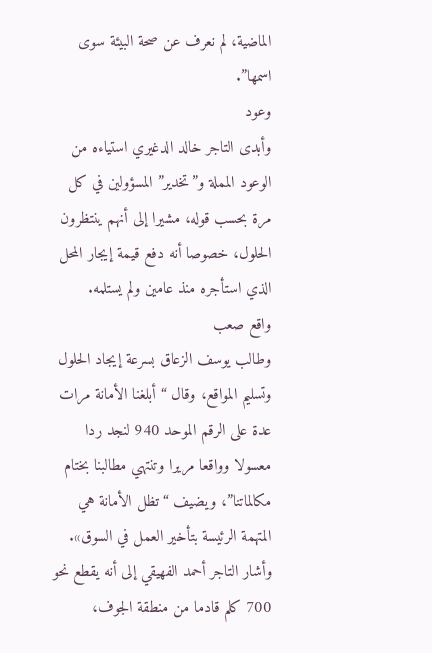الماضية، لم نعرف عن صحة البيئة سوى اسمها”.
وعود
وأبدى التاجر خالد الدغيري استياءه من الوعود المملة و”تخدير” المسؤولين في كل مرة بحسب قوله، مشيرا إلى أنهم ينتظرون الحلول، خصوصا أنه دفع قيمة إيجار المحل الذي استأجره منذ عامين ولم يستلمه.
واقع صعب
وطالب يوسف الزعاق بسرعة إيجاد الحلول وتسليم المواقع، وقال “أبلغنا الأمانة مرات عدة على الرقم الموحد 940 لنجد ردا معسولا وواقعا مريرا وتنتهي مطالبنا بختام مكالماتنا”، ويضيف “تظل الأمانة هي المتهمة الرئيسة بتأخير العمل في السوق».
وأشار التاجر أحمد الفهيقي إلى أنه يقطع نحو 700 كلم قادما من منطقة الجوف،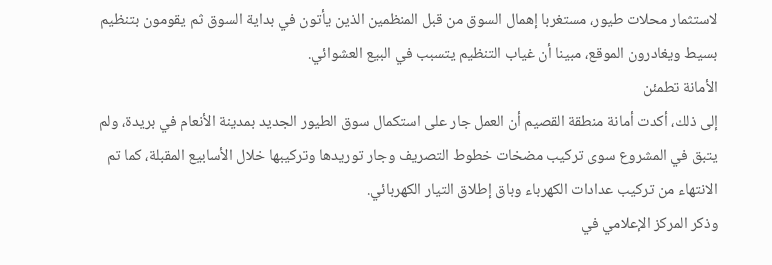لاستثمار محلات طيور، مستغربا إهمال السوق من قبل المنظمين الذين يأتون في بداية السوق ثم يقومون بتنظيم بسيط ويغادرون الموقع، مبينا أن غياب التنظيم يتسبب في البيع العشوائي.
الأمانة تطمئن
إلى ذلك، أكدت أمانة منطقة القصيم أن العمل جار على استكمال سوق الطيور الجديد بمدينة الأنعام في بريدة، ولم يتبق في المشروع سوى تركيب مضخات خطوط التصريف وجار توريدها وتركيبها خلال الأسابيع المقبلة، كما تم الانتهاء من تركيب عدادات الكهرباء وباق إطلاق التيار الكهربائي.
وذكر المركز الإعلامي في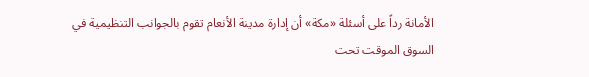الأمانة رداً على أسئلة «مكة» أن إدارة مدينة الأنعام تقوم بالجوانب التنظيمية في السوق الموقت تحت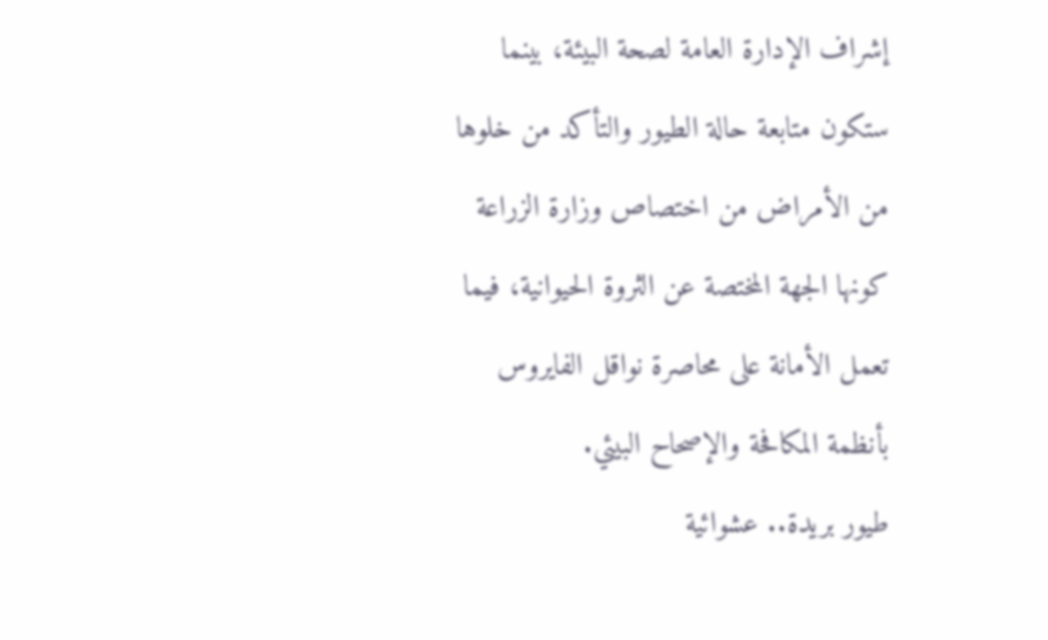إشراف الإدارة العامة لصحة البيئة، بينما ستكون متابعة حالة الطيور والتأكد من خلوها من الأمراض من اختصاص وزارة الزراعة كونها الجهة المختصة عن الثروة الحيوانية، فيما تعمل الأمانة على محاصرة نواقل الفايروس بأنظمة المكافحة والإصحاح البيئي.
طيور بريدة.. عشوائية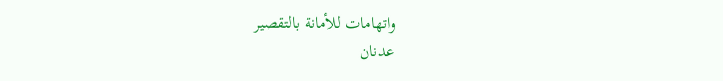واتهامات للأمانة بالتقصير
عدنان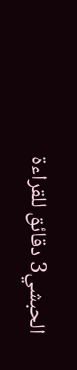الحبشي3 دقائق للقراءة